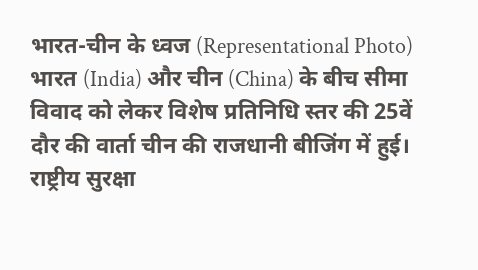भारत-चीन के ध्वज (Representational Photo)
भारत (India) और चीन (China) के बीच सीमा विवाद को लेकर विशेष प्रतिनिधि स्तर की 25वें दौर की वार्ता चीन की राजधानी बीजिंग में हुई। राष्ट्रीय सुरक्षा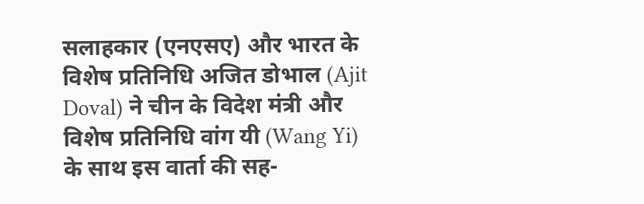सलाहकार (एनएसए) और भारत के विशेष प्रतिनिधि अजित डोभाल (Ajit Doval) ने चीन के विदेश मंत्री और विशेष प्रतिनिधि वांग यी (Wang Yi) के साथ इस वार्ता की सह-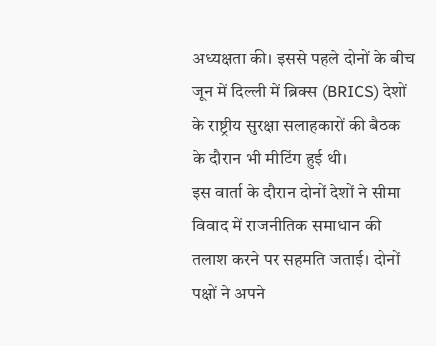अध्यक्षता की। इससे पहले दोनों के बीच जून में दिल्ली में ब्रिक्स (BRICS) देशों के राष्ट्रीय सुरक्षा सलाहकारों की बैठक के दौरान भी मीटिंग हुई थी।
इस वार्ता के दौरान दोनों देशों ने सीमा विवाद में राजनीतिक समाधान की तलाश करने पर सहमति जताई। दोनों पक्षों ने अपने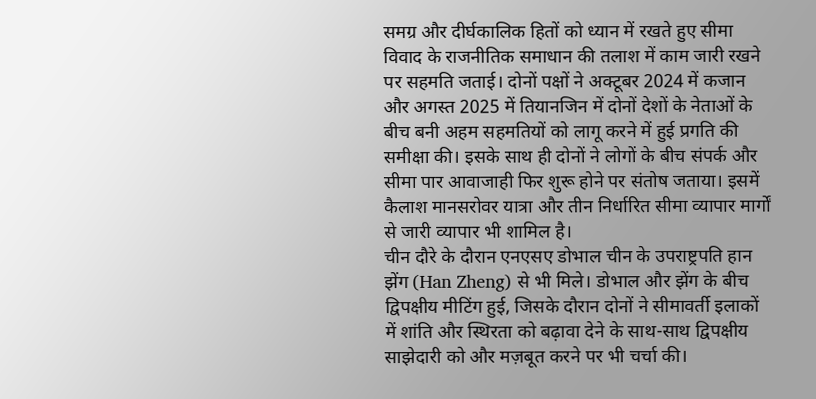समग्र और दीर्घकालिक हितों को ध्यान में रखते हुए सीमा विवाद के राजनीतिक समाधान की तलाश में काम जारी रखने पर सहमति जताई। दोनों पक्षों ने अक्टूबर 2024 में कजान और अगस्त 2025 में तियानजिन में दोनों देशों के नेताओं के बीच बनी अहम सहमतियों को लागू करने में हुई प्रगति की समीक्षा की। इसके साथ ही दोनों ने लोगों के बीच संपर्क और सीमा पार आवाजाही फिर शुरू होने पर संतोष जताया। इसमें कैलाश मानसरोवर यात्रा और तीन निर्धारित सीमा व्यापार मार्गों से जारी व्यापार भी शामिल है।
चीन दौरे के दौरान एनएसए डोभाल चीन के उपराष्ट्रपति हान झेंग (Han Zheng) से भी मिले। डोभाल और झेंग के बीच द्विपक्षीय मीटिंग हुई, जिसके दौरान दोनों ने सीमावर्ती इलाकों में शांति और स्थिरता को बढ़ावा देने के साथ-साथ द्विपक्षीय साझेदारी को और मज़बूत करने पर भी चर्चा की।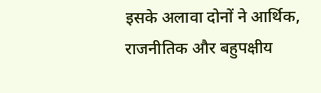इसके अलावा दोनों ने आर्थिक, राजनीतिक और बहुपक्षीय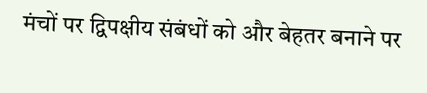मंचों पर द्विपक्षीय संबंधों को और बेहतर बनाने पर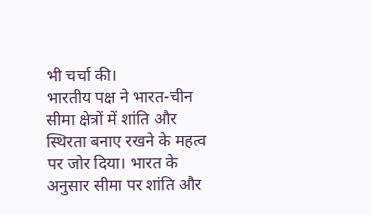भी चर्चा की।
भारतीय पक्ष ने भारत-चीन सीमा क्षेत्रों में शांति और स्थिरता बनाए रखने के महत्व पर जोर दिया। भारत के अनुसार सीमा पर शांति और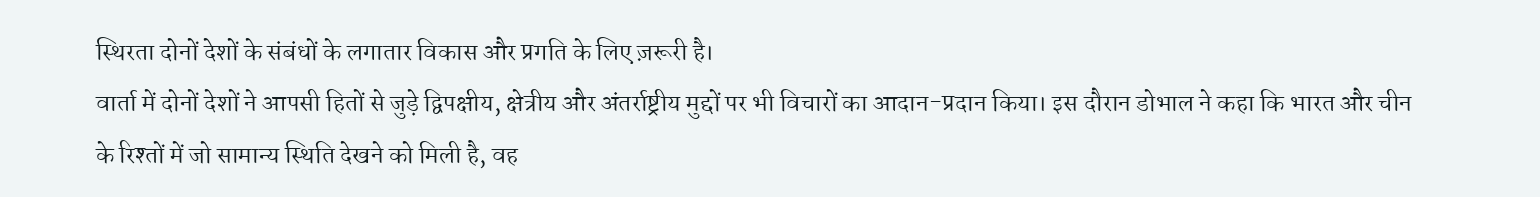स्थिरता दोनों देशों के संबंधों के लगातार विकास और प्रगति के लिए ज़रूरी है।
वार्ता में दोनों देशों ने आपसी हितों से जुड़े द्विपक्षीय, क्षेत्रीय और अंतर्राष्ट्रीय मुद्दों पर भी विचारों का आदान-प्रदान किया। इस दौरान डोभाल ने कहा कि भारत और चीन के रिश्तों में जो सामान्य स्थिति देखने को मिली है, वह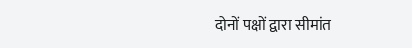दोनों पक्षों द्वारा सीमांत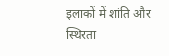इलाकों में शांति और स्थिरता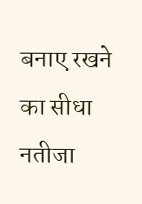बनाए रखने का सीधा नतीजा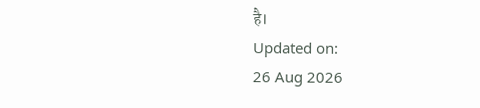है।
Updated on:
26 Aug 2026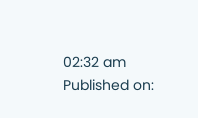02:32 am
Published on: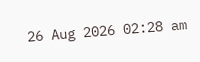26 Aug 2026 02:28 am